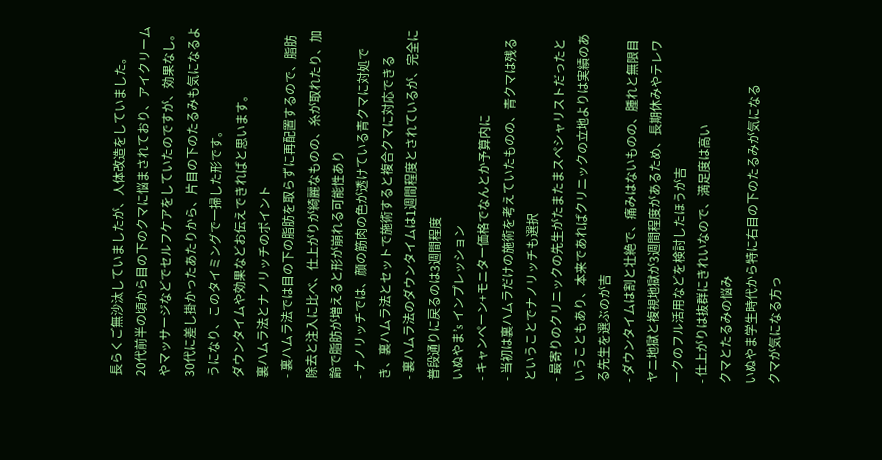長らくご無沙汰していましたが、人体改造をしていました。
20代前半の頃から目の下のクマに悩まされており、アイクリームやマッサージなどでセルフケアをしていたのですが、効果なし。
30代に差し掛かったあたりから、片目の下のたるみも気になるようになり、このタイミングで一掃した形です。
ダウンタイムや効果などお伝えできればと思います。
裏ハムラ法とナノリッチのポイント
- 裏ハムラ法では目の下の脂肪を取らずに再配置するので、脂肪除去と注入に比べ、仕上がりが綺麗なものの、糸が取れたり、加齢で脂肪が増えると形が崩れる可能性あり
- ナノリッチでは、顔の筋肉の色が透けている青クマに対処でき、裏ハムラ法とセットで施術すると複合クマに対応できる
- 裏ハムラ法のダウンタイムは1週間程度とされているが、完全に普段通りに戻るのは3週間程度
いぬやま’s インプレッション
- キャンペーン+モニター価格でなんとか予算内に
- 当初は裏ハムラだけの施術を考えていたものの、青クマは残るということでナノリッチも選択
- 最寄りのクリニックの先生がたまたまスペシャリストだったということもあり、本来であればクリニックの立地よりは実績のある先生を選ぶのが吉
- ダウンタイムは割と壮絶で、痛みはないものの、腫れと無限目ヤニ地獄と複視地獄が3週間程度があるため、長期休みやテレワークのフル活用などを検討したほうが吉
- 仕上がりは抜群にきれいなので、満足度は高い
クマとたるみの悩み
いぬやま学生時代から特に右目の下のたるみが気になる
クマが気になる方っ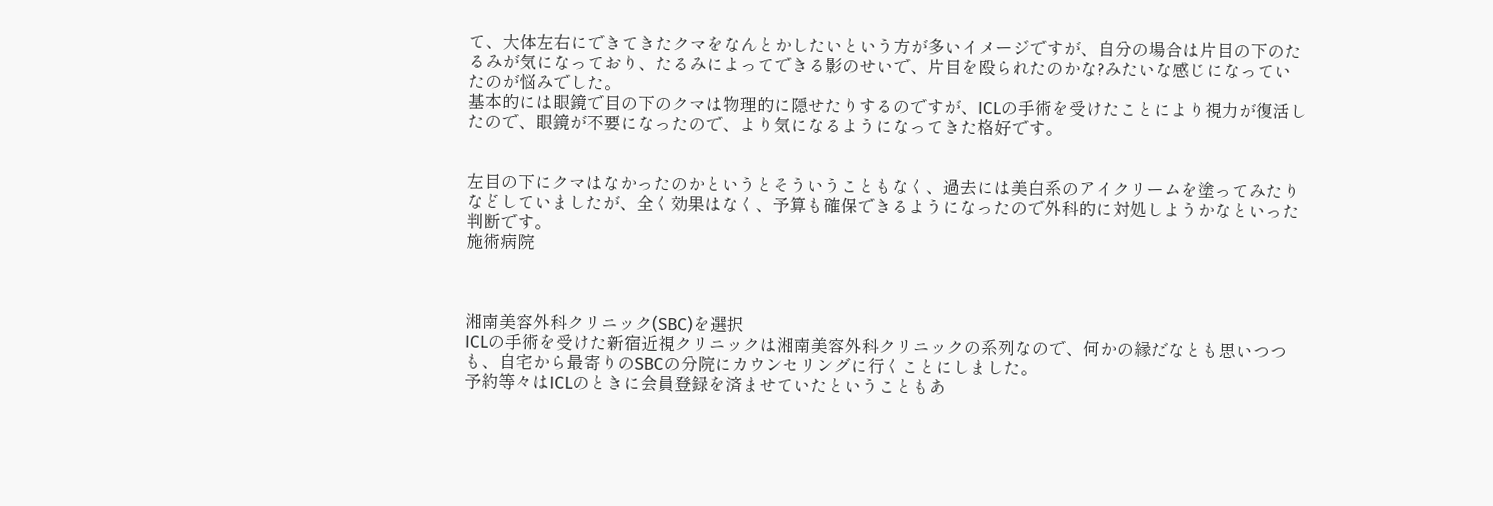て、大体左右にできてきたクマをなんとかしたいという方が多いイメージですが、自分の場合は片目の下のたるみが気になっており、たるみによってできる影のせいで、片目を殴られたのかな?みたいな感じになっていたのが悩みでした。
基本的には眼鏡で目の下のクマは物理的に隠せたりするのですが、ICLの手術を受けたことにより視力が復活したので、眼鏡が不要になったので、より気になるようになってきた格好です。


左目の下にクマはなかったのかというとそういうこともなく、過去には美白系のアイクリームを塗ってみたりなどしていましたが、全く効果はなく、予算も確保できるようになったので外科的に対処しようかなといった判断です。
施術病院



湘南美容外科クリニック(SBC)を選択
ICLの手術を受けた新宿近視クリニックは湘南美容外科クリニックの系列なので、何かの縁だなとも思いつつも、自宅から最寄りのSBCの分院にカウンセリングに行くことにしました。
予約等々はICLのときに会員登録を済ませていたということもあ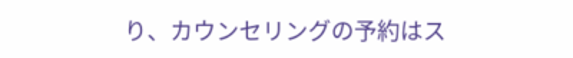り、カウンセリングの予約はス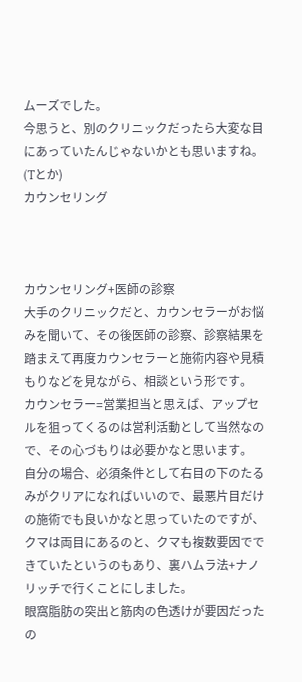ムーズでした。
今思うと、別のクリニックだったら大変な目にあっていたんじゃないかとも思いますね。(Tとか)
カウンセリング



カウンセリング+医師の診察
大手のクリニックだと、カウンセラーがお悩みを聞いて、その後医師の診察、診察結果を踏まえて再度カウンセラーと施術内容や見積もりなどを見ながら、相談という形です。
カウンセラー=営業担当と思えば、アップセルを狙ってくるのは営利活動として当然なので、その心づもりは必要かなと思います。
自分の場合、必須条件として右目の下のたるみがクリアになればいいので、最悪片目だけの施術でも良いかなと思っていたのですが、クマは両目にあるのと、クマも複数要因でできていたというのもあり、裏ハムラ法+ナノリッチで行くことにしました。
眼窩脂肪の突出と筋肉の色透けが要因だったの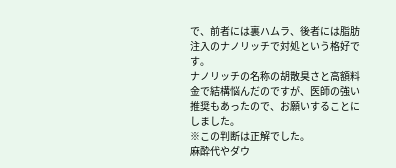で、前者には裏ハムラ、後者には脂肪注入のナノリッチで対処という格好です。
ナノリッチの名称の胡散臭さと高額料金で結構悩んだのですが、医師の強い推奨もあったので、お願いすることにしました。
※この判断は正解でした。
麻酔代やダウ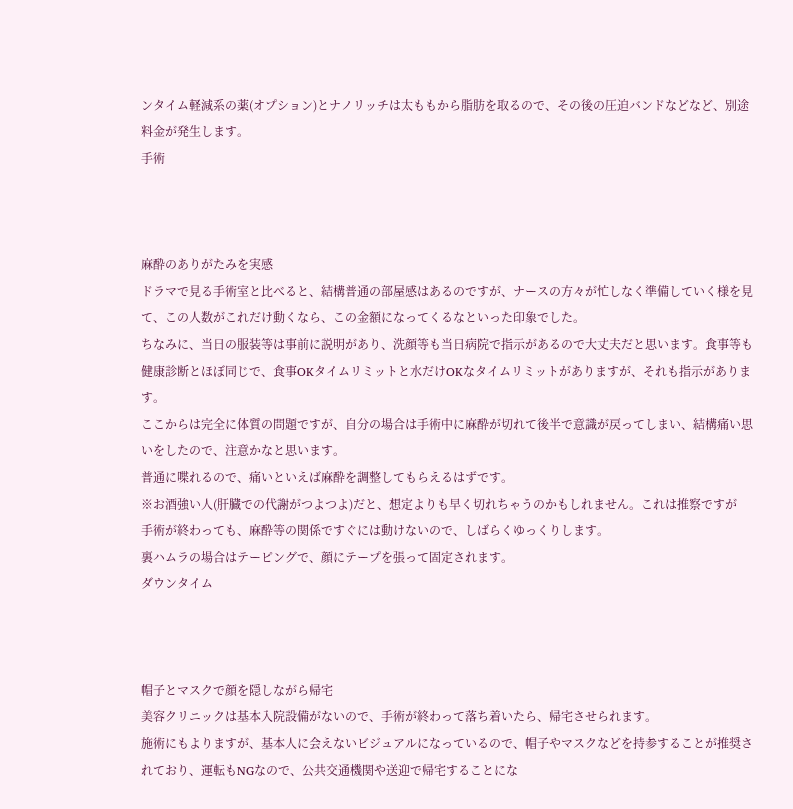ンタイム軽減系の薬(オプション)とナノリッチは太ももから脂肪を取るので、その後の圧迫バンドなどなど、別途料金が発生します。
手術



麻酔のありがたみを実感
ドラマで見る手術室と比べると、結構普通の部屋感はあるのですが、ナースの方々が忙しなく準備していく様を見て、この人数がこれだけ動くなら、この金額になってくるなといった印象でした。
ちなみに、当日の服装等は事前に説明があり、洗顔等も当日病院で指示があるので大丈夫だと思います。食事等も健康診断とほぼ同じで、食事OKタイムリミットと水だけOKなタイムリミットがありますが、それも指示があります。
ここからは完全に体質の問題ですが、自分の場合は手術中に麻酔が切れて後半で意識が戻ってしまい、結構痛い思いをしたので、注意かなと思います。
普通に喋れるので、痛いといえば麻酔を調整してもらえるはずです。
※お酒強い人(肝臓での代謝がつよつよ)だと、想定よりも早く切れちゃうのかもしれません。これは推察ですが
手術が終わっても、麻酔等の関係ですぐには動けないので、しばらくゆっくりします。
裏ハムラの場合はテーピングで、顔にテープを張って固定されます。
ダウンタイム



帽子とマスクで顔を隠しながら帰宅
美容クリニックは基本入院設備がないので、手術が終わって落ち着いたら、帰宅させられます。
施術にもよりますが、基本人に会えないビジュアルになっているので、帽子やマスクなどを持参することが推奨されており、運転もNGなので、公共交通機関や送迎で帰宅することにな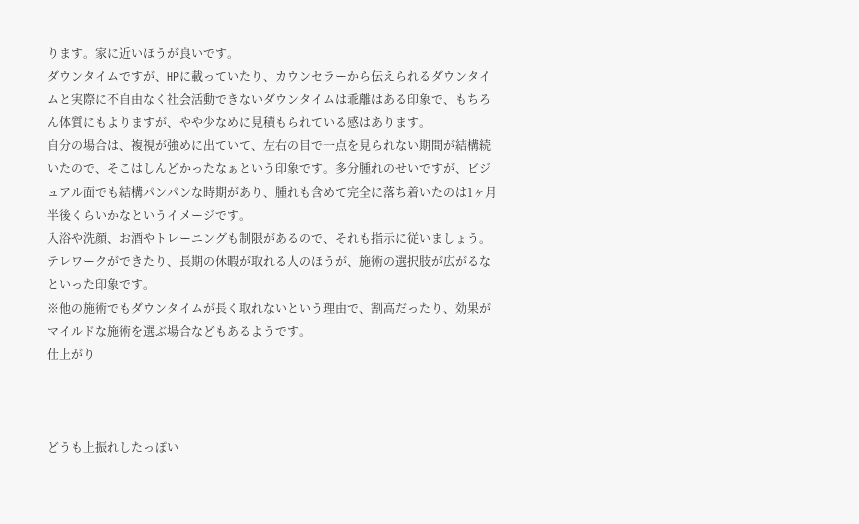ります。家に近いほうが良いです。
ダウンタイムですが、HPに載っていたり、カウンセラーから伝えられるダウンタイムと実際に不自由なく社会活動できないダウンタイムは乖離はある印象で、もちろん体質にもよりますが、やや少なめに見積もられている感はあります。
自分の場合は、複視が強めに出ていて、左右の目で一点を見られない期間が結構続いたので、そこはしんどかったなぁという印象です。多分腫れのせいですが、ビジュアル面でも結構パンパンな時期があり、腫れも含めて完全に落ち着いたのは1ヶ月半後くらいかなというイメージです。
入浴や洗顔、お酒やトレーニングも制限があるので、それも指示に従いましょう。
テレワークができたり、長期の休暇が取れる人のほうが、施術の選択肢が広がるなといった印象です。
※他の施術でもダウンタイムが長く取れないという理由で、割高だったり、効果がマイルドな施術を選ぶ場合などもあるようです。
仕上がり



どうも上振れしたっぽい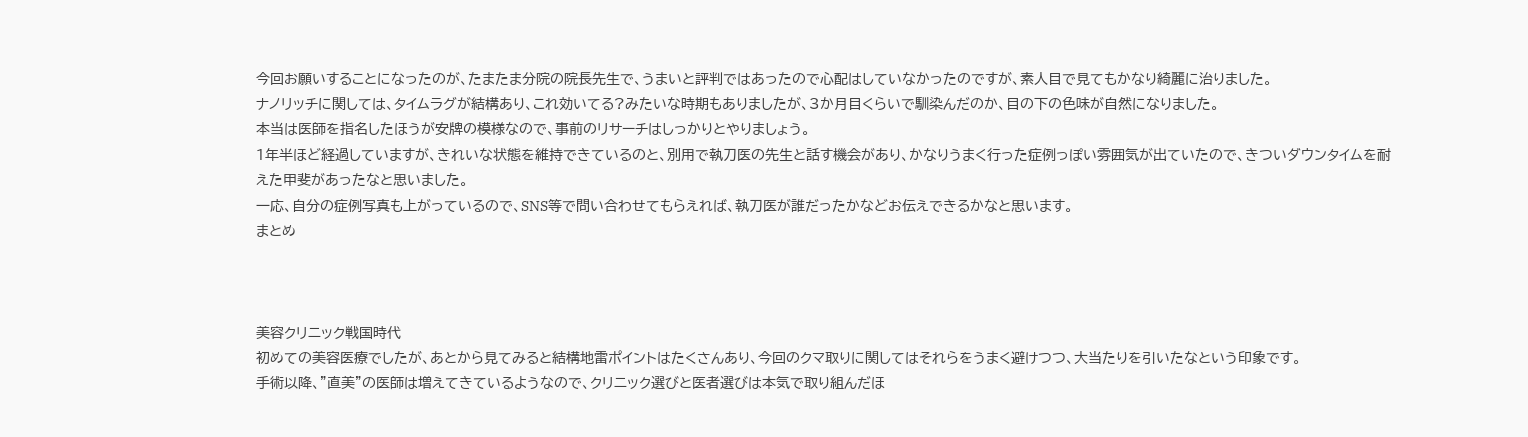今回お願いすることになったのが、たまたま分院の院長先生で、うまいと評判ではあったので心配はしていなかったのですが、素人目で見てもかなり綺麗に治りました。
ナノリッチに関しては、タイムラグが結構あり、これ効いてる?みたいな時期もありましたが、3か月目くらいで馴染んだのか、目の下の色味が自然になりました。
本当は医師を指名したほうが安牌の模様なので、事前のリサーチはしっかりとやりましょう。
1年半ほど経過していますが、きれいな状態を維持できているのと、別用で執刀医の先生と話す機会があり、かなりうまく行った症例っぽい雰囲気が出ていたので、きついダウンタイムを耐えた甲斐があったなと思いました。
一応、自分の症例写真も上がっているので、SNS等で問い合わせてもらえれば、執刀医が誰だったかなどお伝えできるかなと思います。
まとめ



美容クリニック戦国時代
初めての美容医療でしたが、あとから見てみると結構地雷ポイントはたくさんあり、今回のクマ取りに関してはそれらをうまく避けつつ、大当たりを引いたなという印象です。
手術以降、”直美”の医師は増えてきているようなので、クリニック選びと医者選びは本気で取り組んだほ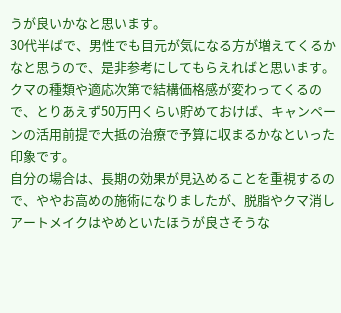うが良いかなと思います。
30代半ばで、男性でも目元が気になる方が増えてくるかなと思うので、是非参考にしてもらえればと思います。
クマの種類や適応次第で結構価格感が変わってくるので、とりあえず50万円くらい貯めておけば、キャンペーンの活用前提で大抵の治療で予算に収まるかなといった印象です。
自分の場合は、長期の効果が見込めることを重視するので、ややお高めの施術になりましたが、脱脂やクマ消しアートメイクはやめといたほうが良さそうな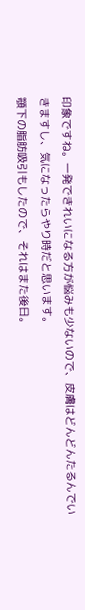印象ですね。一発できれいになる方が悩みも少ないので、皮膚はどんどんたるんでいきますし、気になったらやり時だと思います。
顎下の脂肪吸引もしたので、それはまた後日。